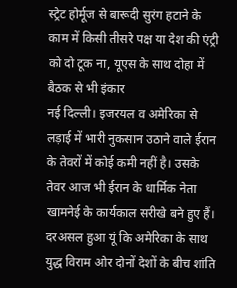स्ट्रेट होर्मूज से बारूदी सुरंग हटाने के काम में किसी तीसरे पक्ष या देश की एंट्री को दो टूक ना, यूएस के साथ दोहा में बैठक से भी इंकार
नई दिल्ली। इजरयल व अमेरिका से लड़ाई में भारी नुकसान उठाने वाले ईरान के तेवरों में कोई कमी नहीं है। उसके तेवर आज भी ईरान के धार्मिक नेता खामनेई के कार्यकाल सरीखे बने हुए हैं। दरअसल हुआ यूं कि अमेरिका के साथ युद्ध विराम ओर दोनों देशों के बीच शांति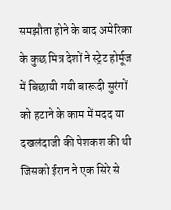समझौता होने के बाद अमेरिका के कुछ मित्र देशों ने स्ट्रेट होर्मूज में बिछायी गयी बारूदी सुरंगों को हटाने के काम में मदद या दखलंदाजी की पेशकश की थी जिसको ईरान ने एक सिरे से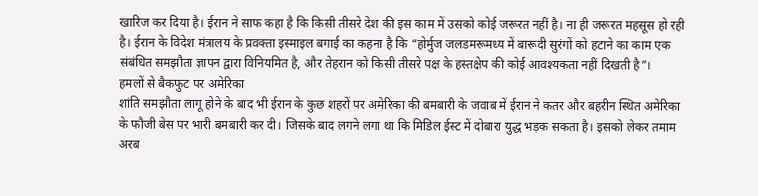खारिज कर दिया है। ईरान ने साफ कहा है कि किसी तीसरे देश की इस काम में उसको कोई जरूरत नहीं है। ना ही जरूरत महसूस हो रही है। ईरान के विदेश मंत्रालय के प्रवक्ता इस्माइल बगाई का कहना है कि “होर्मुज जलडमरूमध्य में बारूदी सुरंगों को हटाने का काम एक संबंधित समझौता ज्ञापन द्वारा विनियमित है, और तेहरान को किसी तीसरे पक्ष के हस्तक्षेप की कोई आवश्यकता नहीं दिखती है”।
हमलों से बैकफुट पर अमेरिका
शांति समझौता लागू होने के बाद भी ईरान के कुछ शहरों पर अमेरिका की बमबारी के जवाब में ईरान ने कतर और बहरीन स्थित अमेरिका के फौजी बेस पर भारी बमबारी कर दी। जिसके बाद लगने लगा था कि मिडिल ईस्ट में दोबारा युद्ध भड़क सकता है। इसको लेकर तमाम अरब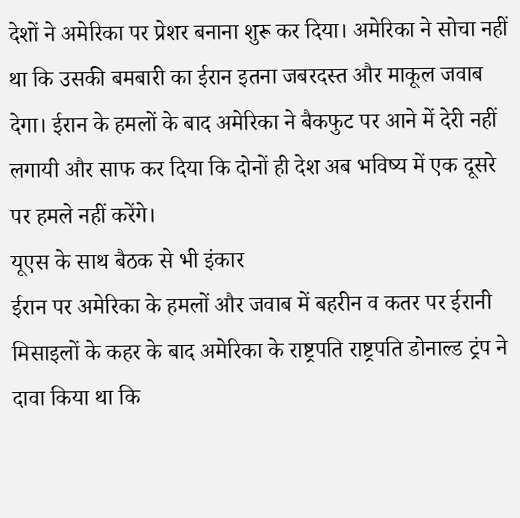देशों ने अमेरिका पर प्रेशर बनाना शुरू कर दिया। अमेरिका ने सोचा नहीं था कि उसकी बमबारी का ईरान इतना जबरदस्त और माकूल जवाब देगा। ईरान के हमलों के बाद अमेरिका ने बैकफुट पर आने में देरी नहीं लगायी और साफ कर दिया कि दोनों ही देश अब भविष्य में एक दूसरे पर हमले नहीं करेंगे।
यूएस के साथ बैठक से भी इंकार
ईरान पर अमेरिका के हमलों और जवाब में बहरीन व कतर पर ईरानी मिसाइलों के कहर के बाद अमेरिका के राष्ट्रपति राष्ट्रपति डोनाल्ड ट्रंप ने दावा किया था कि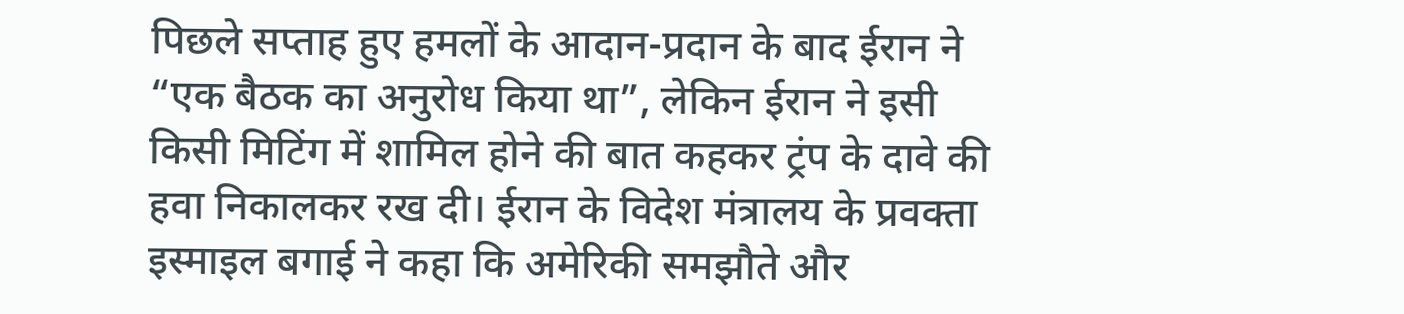पिछले सप्ताह हुए हमलों के आदान-प्रदान के बाद ईरान ने “एक बैठक का अनुरोध किया था”, लेकिन ईरान ने इसी किसी मिटिंग में शामिल होने की बात कहकर ट्रंप के दावे की हवा निकालकर रख दी। ईरान के विदेश मंत्रालय के प्रवक्ता इस्माइल बगाई ने कहा कि अमेरिकी समझौते और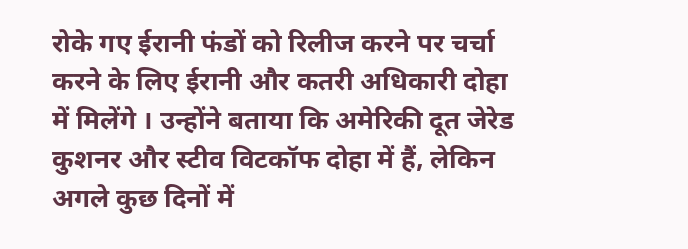रोके गए ईरानी फंडों को रिलीज करने पर चर्चा करने के लिए ईरानी और कतरी अधिकारी दोहा में मिलेंगे । उन्होंने बताया कि अमेरिकी दूत जेरेड कुशनर और स्टीव विटकॉफ दोहा में हैं, लेकिन अगले कुछ दिनों में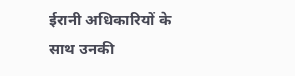ईरानी अधिकारियों के साथ उनकी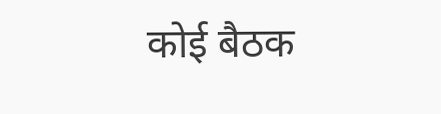कोई बैठक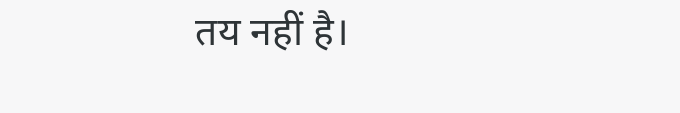तय नहीं है।